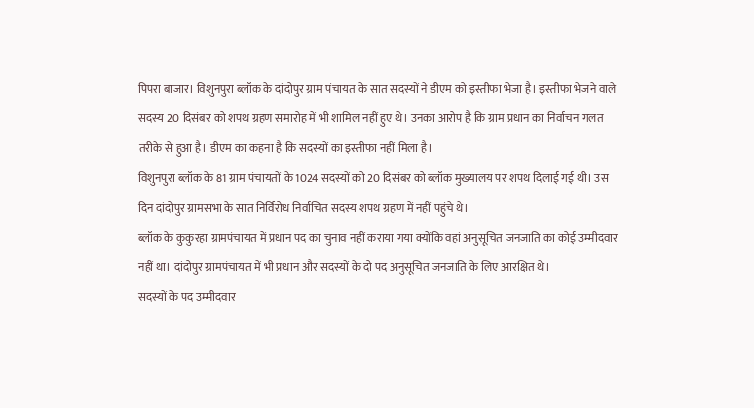पिपरा बाजार। विशुनपुरा ब्लॉक के दांदोपुर ग्राम पंचायत के सात सदस्यों ने डीएम को इस्तीफा भेजा है। इस्तीफा भेजने वाले सदस्य 20 दिसंबर को शपथ ग्रहण समारोह में भी शामिल नहीं हुए थे। उनका आरोप है कि ग्राम प्रधान का निर्वाचन गलत तरीके से हुआ है। डीएम का कहना है कि सदस्यों का इस्तीफा नहीं मिला है।
विशुनपुरा ब्लॉक के 81 ग्राम पंचायतों के 1024 सदस्यों को 20 दिसंबर को ब्लॉक मुख्यालय पर शपथ दिलाई गई थी। उस दिन दांदोपुर ग्रामसभा के सात निर्विरोध निर्वाचित सदस्य शपथ ग्रहण में नहीं पहुंचे थे।
ब्लॉक के कुकुरहा ग्रामपंचायत में प्रधान पद का चुनाव नहीं कराया गया क्योंकि वहां अनुसूचित जनजाति का कोई उम्मीदवार नहीं था। दांदोपुर ग्रामपंचायत में भी प्रधान और सदस्यों के दो पद अनुसूचित जनजाति के लिए आरक्षित थे।
सदस्यों के पद उम्मीदवार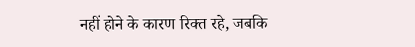नहीं होने के कारण रिक्त रहे, जबकि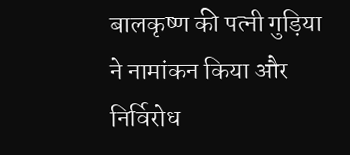बालकृष्ण की पत्नी गुड़िया ने नामांकन किया और निर्विरोध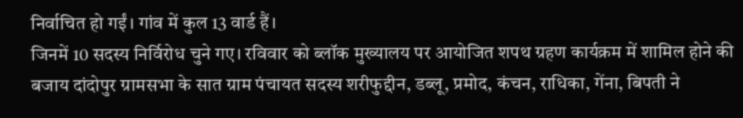निर्वाचित हो गईं। गांव में कुल 13 वार्ड हैं।
जिनमें 10 सदस्य निर्विरोध चुने गए। रविवार को ब्लॉक मुख्यालय पर आयोजित शपथ ग्रहण कार्यक्रम में शामिल होने की बजाय दांदोपुर ग्रामसभा के सात ग्राम पंचायत सदस्य शरीफुद्दीन, डब्लू, प्रमोद, कंचन, राधिका, गेंना, बिपती ने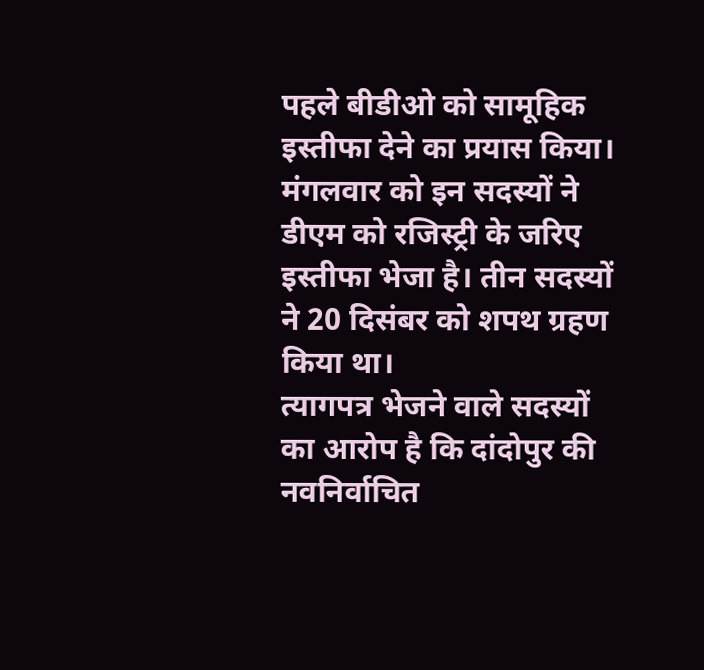पहले बीडीओ को सामूहिक इस्तीफा देने का प्रयास किया।
मंगलवार को इन सदस्यों ने डीएम को रजिस्ट्री के जरिए इस्तीफा भेजा है। तीन सदस्यों ने 20 दिसंबर को शपथ ग्रहण किया था।
त्यागपत्र भेजने वाले सदस्यों का आरोप है कि दांदोपुर की नवनिर्वाचित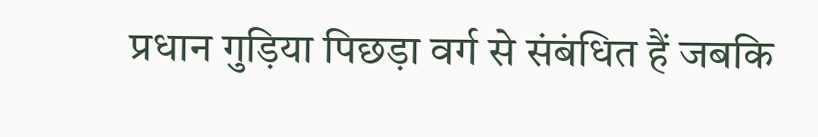प्रधान गुड़िया पिछड़ा वर्ग से संबंधित हैं जबकि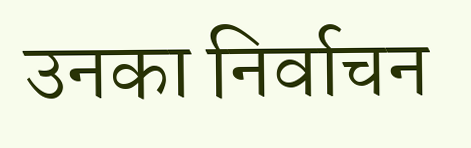उनका निर्वाचन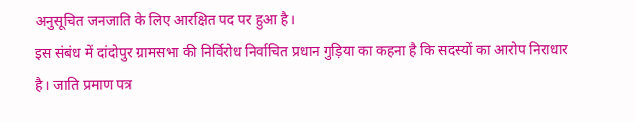अनुसूचित जनजाति के लिए आरक्षित पद पर हुआ है।
इस संबंध में दांदोपुर ग्रामसभा की निर्विरोध निर्वाचित प्रधान गुड़िया का कहना है कि सदस्यों का आरोप निराधार है। जाति प्रमाण पत्र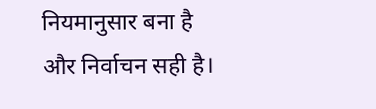नियमानुसार बना है और निर्वाचन सही है।